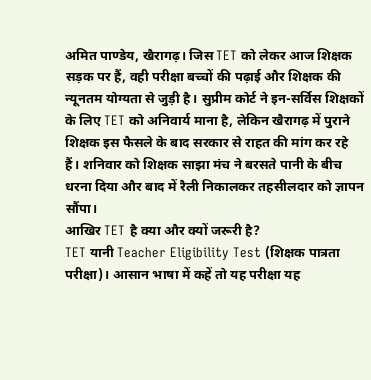अमित पाण्डेय, खैरागढ़। जिस TET को लेकर आज शिक्षक सड़क पर हैं, वही परीक्षा बच्चों की पढ़ाई और शिक्षक की न्यूनतम योग्यता से जुड़ी है। सुप्रीम कोर्ट ने इन-सर्विस शिक्षकों के लिए TET को अनिवार्य माना है, लेकिन खैरागढ़ में पुराने शिक्षक इस फैसले के बाद सरकार से राहत की मांग कर रहे हैं। शनिवार को शिक्षक साझा मंच ने बरसते पानी के बीच धरना दिया और बाद में रैली निकालकर तहसीलदार को ज्ञापन सौंपा।
आखिर TET है क्या और क्यों जरूरी है?
TET यानी Teacher Eligibility Test (शिक्षक पात्रता परीक्षा)। आसान भाषा में कहें तो यह परीक्षा यह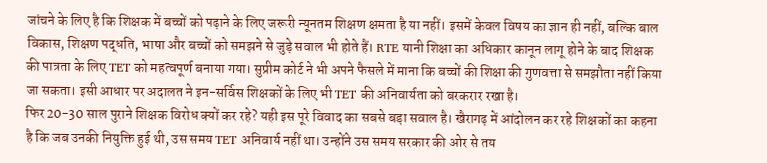जांचने के लिए है कि शिक्षक में बच्चों को पढ़ाने के लिए जरूरी न्यूनतम शिक्षण क्षमता है या नहीं। इसमें केवल विषय का ज्ञान ही नहीं, बल्कि बाल विकास, शिक्षण पद्धति, भाषा और बच्चों को समझने से जुड़े सवाल भी होते हैं। RTE यानी शिक्षा का अधिकार कानून लागू होने के बाद शिक्षक की पात्रता के लिए TET को महत्वपूर्ण बनाया गया। सुप्रीम कोर्ट ने भी अपने फैसले में माना कि बच्चों की शिक्षा की गुणवत्ता से समझौता नहीं किया जा सकता। इसी आधार पर अदालत ने इन-सर्विस शिक्षकों के लिए भी TET की अनिवार्यता को बरकरार रखा है।
फिर 20-30 साल पुराने शिक्षक विरोध क्यों कर रहे? यही इस पूरे विवाद का सबसे बड़ा सवाल है। खैरागढ़ में आंदोलन कर रहे शिक्षकों का कहना है कि जब उनकी नियुक्ति हुई थी, उस समय TET अनिवार्य नहीं था। उन्होंने उस समय सरकार की ओर से तय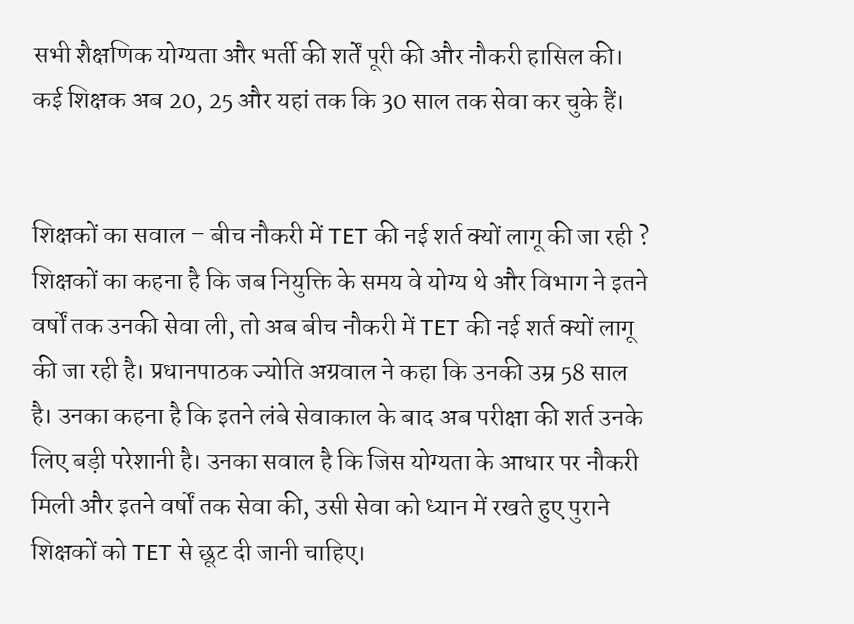सभी शैक्षणिक योग्यता और भर्ती की शर्तें पूरी की और नौकरी हासिल की। कई शिक्षक अब 20, 25 और यहां तक कि 30 साल तक सेवा कर चुके हैं।


शिक्षकों का सवाल – बीच नौकरी में TET की नई शर्त क्यों लागू की जा रही ?
शिक्षकों का कहना है कि जब नियुक्ति के समय वे योग्य थे और विभाग ने इतने वर्षों तक उनकी सेवा ली, तो अब बीच नौकरी में TET की नई शर्त क्यों लागू की जा रही है। प्रधानपाठक ज्योति अग्रवाल ने कहा कि उनकी उम्र 58 साल है। उनका कहना है कि इतने लंबे सेवाकाल के बाद अब परीक्षा की शर्त उनके लिए बड़ी परेशानी है। उनका सवाल है कि जिस योग्यता के आधार पर नौकरी मिली और इतने वर्षों तक सेवा की, उसी सेवा को ध्यान में रखते हुए पुराने शिक्षकों को TET से छूट दी जानी चाहिए।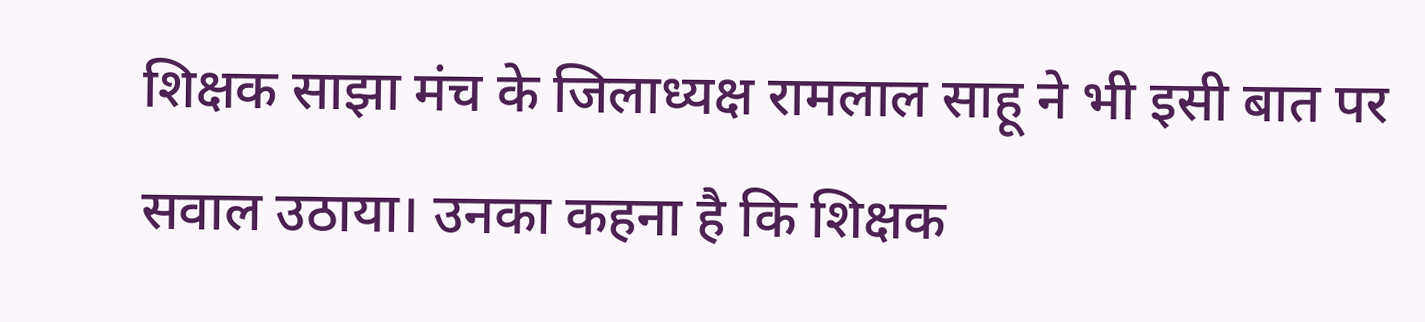शिक्षक साझा मंच के जिलाध्यक्ष रामलाल साहू ने भी इसी बात पर सवाल उठाया। उनका कहना है कि शिक्षक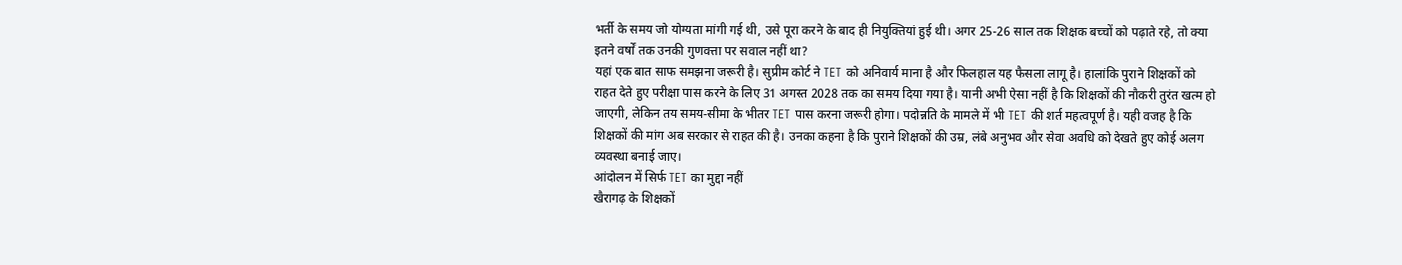भर्ती के समय जो योग्यता मांगी गई थी, उसे पूरा करने के बाद ही नियुक्तियां हुई थी। अगर 25-26 साल तक शिक्षक बच्चों को पढ़ाते रहे, तो क्या इतने वर्षों तक उनकी गुणवत्ता पर सवाल नहीं था?
यहां एक बात साफ समझना जरूरी है। सुप्रीम कोर्ट ने TET को अनिवार्य माना है और फिलहाल यह फैसला लागू है। हालांकि पुराने शिक्षकों को राहत देते हुए परीक्षा पास करने के लिए 31 अगस्त 2028 तक का समय दिया गया है। यानी अभी ऐसा नहीं है कि शिक्षकों की नौकरी तुरंत खत्म हो जाएगी, लेकिन तय समय-सीमा के भीतर TET पास करना जरूरी होगा। पदोन्नति के मामले में भी TET की शर्त महत्वपूर्ण है। यही वजह है कि शिक्षकों की मांग अब सरकार से राहत की है। उनका कहना है कि पुराने शिक्षकों की उम्र, लंबे अनुभव और सेवा अवधि को देखते हुए कोई अलग व्यवस्था बनाई जाए।
आंदोलन में सिर्फ TET का मुद्दा नहीं
खैरागढ़ के शिक्षकों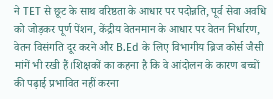ने TET से छूट के साथ वरिष्ठता के आधार पर पदोन्नति, पूर्व सेवा अवधि को जोड़कर पूर्ण पेंशन, केंद्रीय वेतनमान के आधार पर वेतन निर्धारण, वेतन विसंगति दूर करने और B.Ed के लिए विभागीय ब्रिज कोर्स जैसी मांगें भी रखी हैं।शिक्षकों का कहना है कि वे आंदोलन के कारण बच्चों की पढ़ाई प्रभावित नहीं करना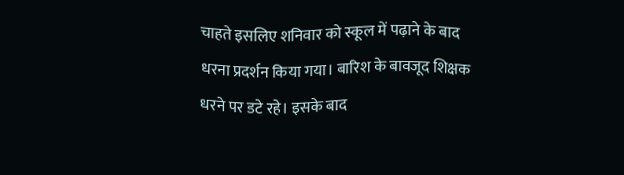चाहते इसलिए शनिवार को स्कूल में पढ़ाने के बाद धरना प्रदर्शन किया गया। बारिश के बावजूद शिक्षक धरने पर डटे रहे। इसके बाद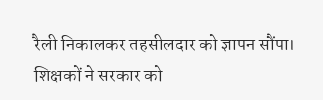रैली निकालकर तहसीलदार को ज्ञापन सौंपा।
शिक्षकों ने सरकार को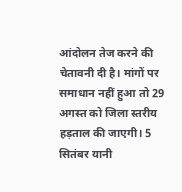आंदोलन तेज करने की चेतावनी दी है। मांगों पर समाधान नहीं हुआ तो 29 अगस्त को जिला स्तरीय हड़ताल की जाएगी। 5 सितंबर यानी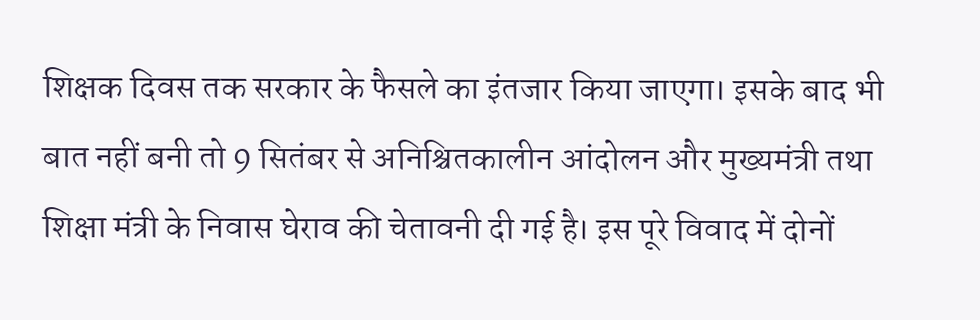शिक्षक दिवस तक सरकार के फैसले का इंतजार किया जाएगा। इसके बाद भी बात नहीं बनी तो 9 सितंबर से अनिश्चितकालीन आंदोलन और मुख्यमंत्री तथा शिक्षा मंत्री के निवास घेराव की चेतावनी दी गई है। इस पूरे विवाद में दोनों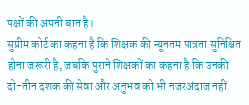पक्षों की अपनी बात है।
सुप्रीम कोर्ट का कहना है कि शिक्षक की न्यूनतम पात्रता सुनिश्चित होना जरूरी है, जबकि पुराने शिक्षकों का कहना है कि उनकी दो-तीन दशक की सेवा और अनुभव को भी नजरअंदाज नहीं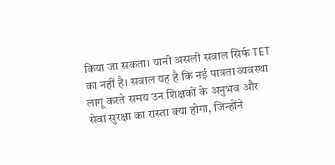किया जा सकता। यानी असली सवाल सिर्फ TET का नहीं है। सवाल यह है कि नई पात्रता व्यवस्था लागू करते समय उन शिक्षकों के अनुभव और सेवा सुरक्षा का रास्ता क्या होगा, जिन्होंने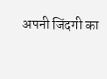अपनी जिंदगी का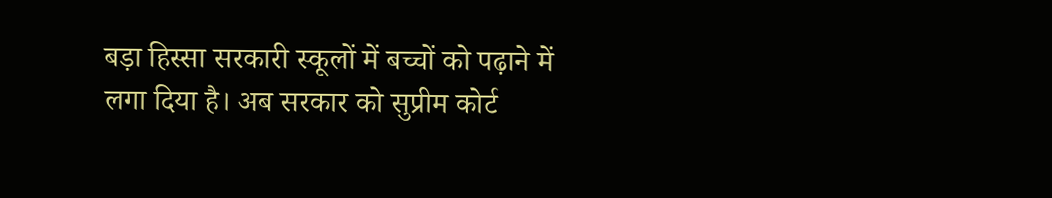बड़ा हिस्सा सरकारी स्कूलों में बच्चों को पढ़ाने में लगा दिया है। अब सरकार को सुप्रीम कोर्ट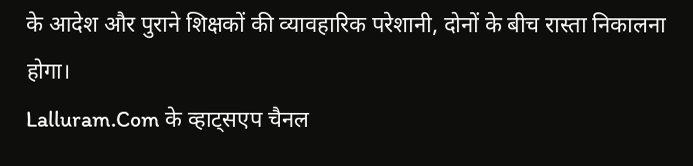के आदेश और पुराने शिक्षकों की व्यावहारिक परेशानी, दोनों के बीच रास्ता निकालना होगा।
Lalluram.Com के व्हाट्सएप चैनल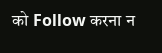को Follow करना न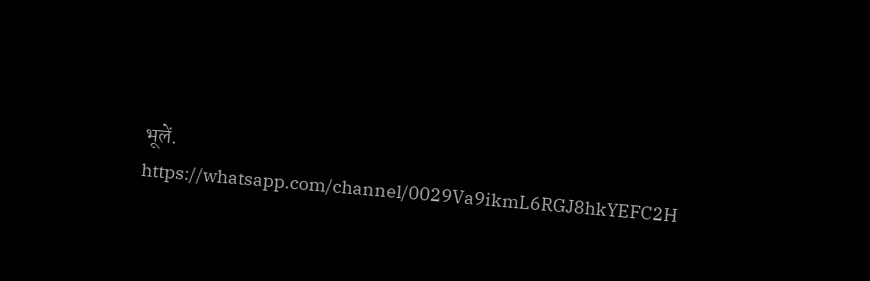भूलें.
https://whatsapp.com/channel/0029Va9ikmL6RGJ8hkYEFC2H